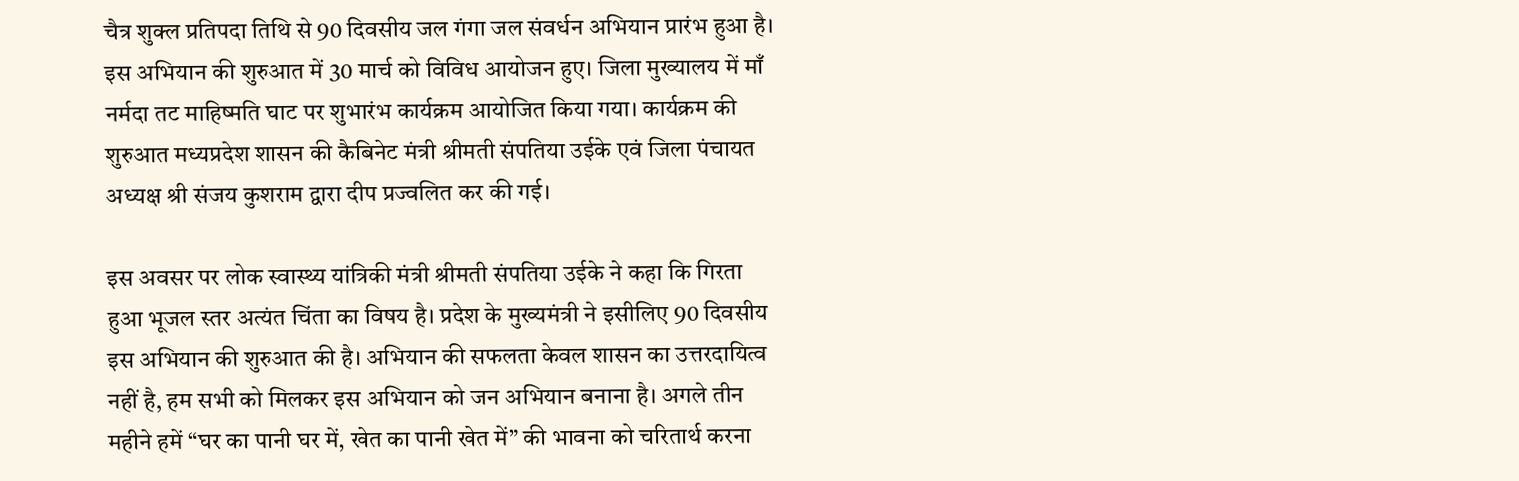चैत्र शुक्ल प्रतिपदा तिथि से 90 दिवसीय जल गंगा जल संवर्धन अभियान प्रारंभ हुआ है। इस अभियान की शुरुआत में 30 मार्च को विविध आयोजन हुए। जिला मुख्यालय में माँ नर्मदा तट माहिष्मति घाट पर शुभारंभ कार्यक्रम आयोजित किया गया। कार्यक्रम की शुरुआत मध्यप्रदेश शासन की कैबिनेट मंत्री श्रीमती संपतिया उईके एवं जिला पंचायत अध्यक्ष श्री संजय कुशराम द्वारा दीप प्रज्वलित कर की गई।

इस अवसर पर लोक स्वास्थ्य यांत्रिकी मंत्री श्रीमती संपतिया उईके ने कहा कि गिरता हुआ भूजल स्तर अत्यंत चिंता का विषय है। प्रदेश के मुख्यमंत्री ने इसीलिए 90 दिवसीय इस अभियान की शुरुआत की है। अभियान की सफलता केवल शासन का उत्तरदायित्व नहीं है, हम सभी को मिलकर इस अभियान को जन अभियान बनाना है। अगले तीन महीने हमें “घर का पानी घर में, खेत का पानी खेत में” की भावना को चरितार्थ करना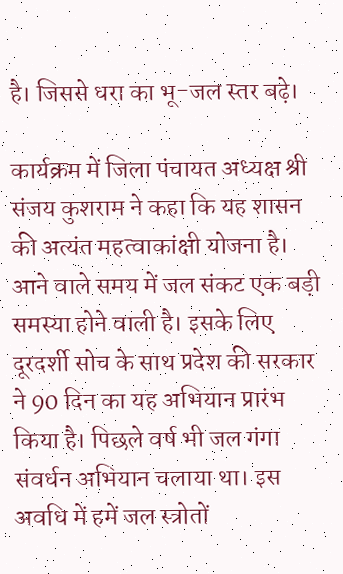है। जिससे धरा का भू-जल स्तर बढ़े।

कार्यक्रम में जिला पंचायत अध्यक्ष श्री संजय कुशराम ने कहा कि यह शासन की अत्यंत महत्वाकांक्षी योजना है। आने वाले समय में जल संकट एक बड़ी समस्या होने वाली है। इसके लिए दूरदर्शी सोच के साथ प्रदेश की सरकार ने 90 दिन का यह अभियान प्रारंभ किया है। पिछले वर्ष भी जल गंगा संवर्धन अभियान चलाया था। इस अवधि में हमें जल स्त्रोतों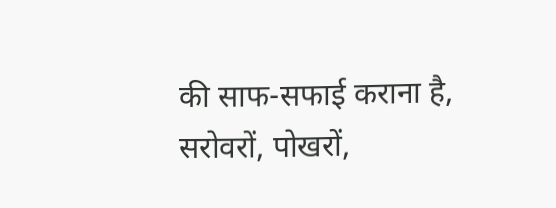की साफ-सफाई कराना है, सरोवरों, पोखरों,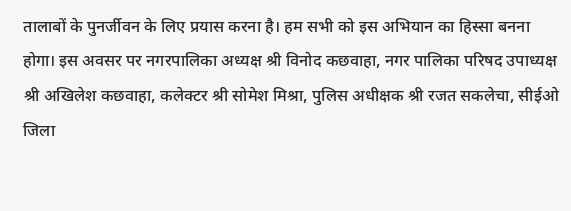तालाबों के पुनर्जीवन के लिए प्रयास करना है। हम सभी को इस अभियान का हिस्सा बनना होगा। इस अवसर पर नगरपालिका अध्यक्ष श्री विनोद कछवाहा, नगर पालिका परिषद उपाध्यक्ष श्री अखिलेश कछवाहा, कलेक्टर श्री सोमेश मिश्रा, पुलिस अधीक्षक श्री रजत सकलेचा, सीईओ जिला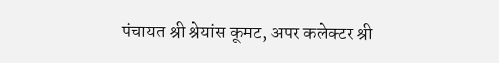पंचायत श्री श्रेयांस कूमट, अपर कलेक्टर श्री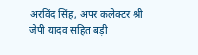अरविंद सिंह, अपर कलेक्टर श्री जेपी यादव सहित बड़ी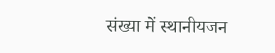संख्या में स्थानीयजन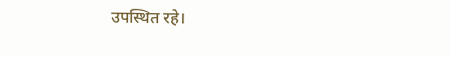उपस्थित रहे।